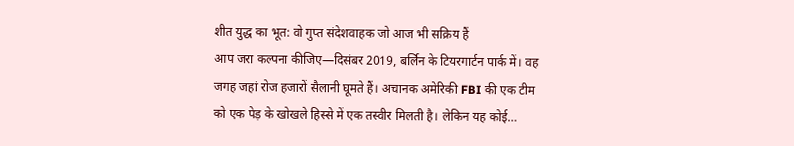शीत युद्ध का भूत: वो गुप्त संदेशवाहक जो आज भी सक्रिय हैं
आप जरा कल्पना कीजिए—दिसंबर 2019, बर्लिन के टियरगार्टन पार्क में। वह जगह जहां रोज हजारों सैलानी घूमते हैं। अचानक अमेरिकी FBI की एक टीम को एक पेड़ के खोखले हिस्से में एक तस्वीर मिलती है। लेकिन यह कोई…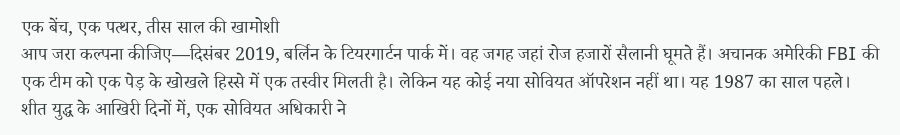एक बेंच, एक पत्थर, तीस साल की खामोशी
आप जरा कल्पना कीजिए—दिसंबर 2019, बर्लिन के टियरगार्टन पार्क में। वह जगह जहां रोज हजारों सैलानी घूमते हैं। अचानक अमेरिकी FBI की एक टीम को एक पेड़ के खोखले हिस्से में एक तस्वीर मिलती है। लेकिन यह कोई नया सोवियत ऑपरेशन नहीं था। यह 1987 का साल पहले।
शीत युद्ध के आखिरी दिनों में, एक सोवियत अधिकारी ने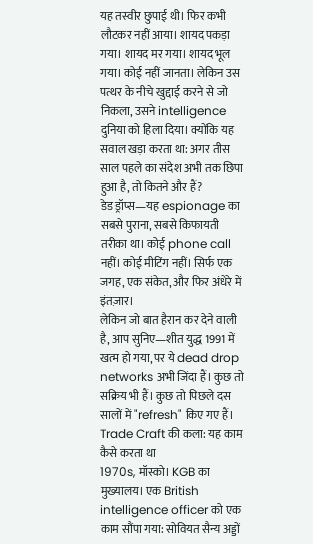यह तस्वीर छुपाई थी। फिर कभी लौटकर नहीं आया। शायद पकड़ा गया। शायद मर गया। शायद भूल गया। कोई नहीं जानता। लेकिन उस पत्थर के नीचे खुद्दाई करने से जो निकला, उसने intelligence दुनिया को हिला दिया। क्योंकि यह सवाल खड़ा करता था: अगर तीस साल पहले का संदेश अभी तक छिपा हुआ है, तो कितने और हैं?
डेड ड्रॉप्स—यह espionage का सबसे पुराना, सबसे किफायती तरीका था। कोई phone call नहीं। कोई मीटिंग नहीं। सिर्फ एक जगह, एक संकेत, और फिर अंधेरे में इंतज़ार।
लेकिन जो बात हैरान कर देने वाली है, आप सुनिए—शीत युद्ध 1991 में खत्म हो गया, पर ये dead drop networks अभी जिंदा हैं। कुछ तो सक्रिय भी हैं। कुछ तो पिछले दस सालों में "refresh" किए गए हैं।
Trade Craft की कला: यह काम कैसे करता था
1970s, मॉस्को। KGB का मुख्यालय। एक British intelligence officer को एक काम सौंपा गया: सोवियत सैन्य अड्डों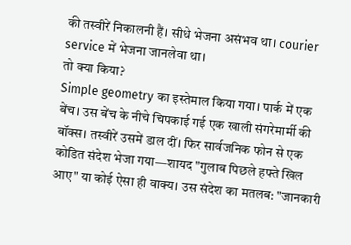की तस्वीरें निकालनी हैं। सीधे भेजना असंभव था। courier service में भेजना जानलेवा था।
तो क्या किया?
Simple geometry का इस्तेमाल किया गया। पार्क में एक बेंच। उस बेंच के नीचे चिपकाई गई एक खाली संगरेमार्मी की बॉक्स। तस्वीरें उसमें डाल दीं। फिर सार्वजनिक फोन से एक कोडित संदेश भेजा गया—शायद "गुलाब पिछले हफ्ते खिल आए" या कोई ऐसा ही वाक्य। उस संदेश का मतलब: "जानकारी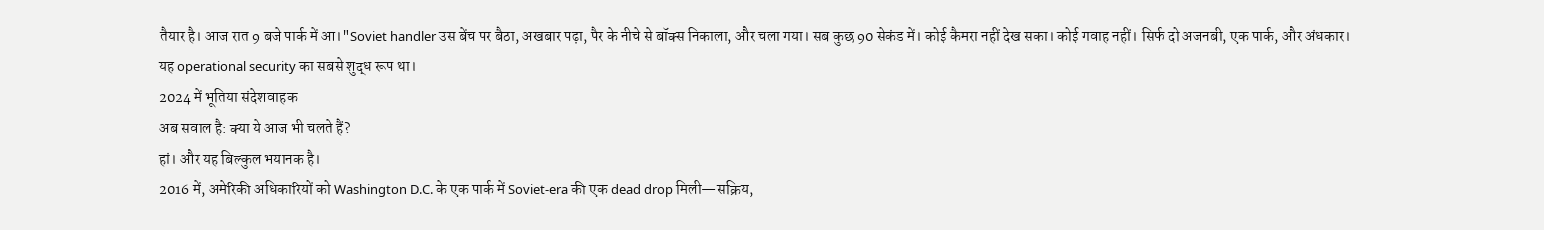तैयार है। आज रात 9 बजे पार्क में आ।"Soviet handler उस बेंच पर बैठा, अखबार पढ़ा, पैर के नीचे से बॉक्स निकाला, और चला गया। सब कुछ 90 सेकंड में। कोई कैमरा नहीं देख सका। कोई गवाह नहीं। सिर्फ दो अजनबी, एक पार्क, और अंधकार।
यह operational security का सबसे शुद्ध रूप था।
2024 में भूतिया संदेशवाहक
अब सवाल है: क्या ये आज भी चलते हैं?
हां। और यह बिल्कुल भयानक है।
2016 में, अमेरिकी अधिकारियों को Washington D.C. के एक पार्क में Soviet-era की एक dead drop मिली—सक्रिय,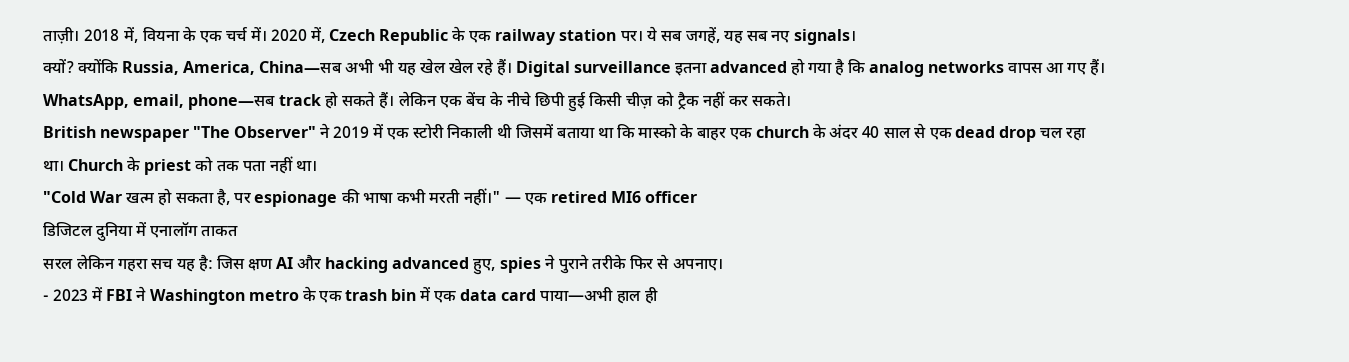ताज़ी। 2018 में, वियना के एक चर्च में। 2020 में, Czech Republic के एक railway station पर। ये सब जगहें, यह सब नए signals।
क्यों? क्योंकि Russia, America, China—सब अभी भी यह खेल खेल रहे हैं। Digital surveillance इतना advanced हो गया है कि analog networks वापस आ गए हैं। WhatsApp, email, phone—सब track हो सकते हैं। लेकिन एक बेंच के नीचे छिपी हुई किसी चीज़ को ट्रैक नहीं कर सकते।
British newspaper "The Observer" ने 2019 में एक स्टोरी निकाली थी जिसमें बताया था कि मास्को के बाहर एक church के अंदर 40 साल से एक dead drop चल रहा था। Church के priest को तक पता नहीं था।
"Cold War खत्म हो सकता है, पर espionage की भाषा कभी मरती नहीं।" — एक retired MI6 officer
डिजिटल दुनिया में एनालॉग ताकत
सरल लेकिन गहरा सच यह है: जिस क्षण AI और hacking advanced हुए, spies ने पुराने तरीके फिर से अपनाए।
- 2023 में FBI ने Washington metro के एक trash bin में एक data card पाया—अभी हाल ही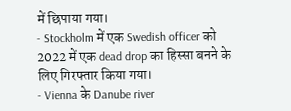में छिपाया गया।
- Stockholm में एक Swedish officer को 2022 में एक dead drop का हिस्सा बनने के लिए गिरफ्तार किया गया।
- Vienna के Danube river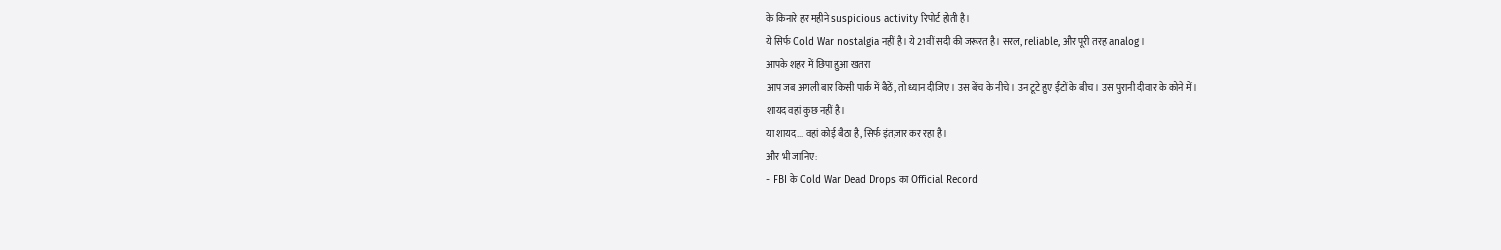के किनारे हर महीने suspicious activity रिपोर्ट होती है।
ये सिर्फ Cold War nostalgia नहीं है। ये 21वीं सदी की जरूरत है। सरल, reliable, और पूरी तरह analog।
आपके शहर में छिपा हुआ खतरा
आप जब अगली बार किसी पार्क में बैठें, तो ध्यान दीजिए। उस बेंच के नीचे। उन टूटे हुए ईंटों के बीच। उस पुरानी दीवार के कोने में।
शायद वहां कुछ नहीं है।
या शायद... वहां कोई बैठा है, सिर्फ इंतज़ार कर रहा है।
और भी जानिए:
- FBI के Cold War Dead Drops का Official Record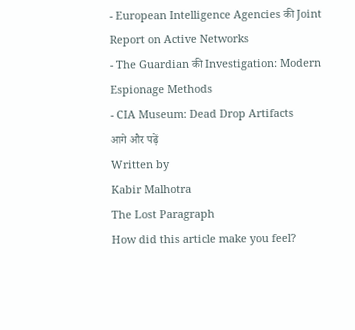- European Intelligence Agencies की Joint Report on Active Networks
- The Guardian की Investigation: Modern Espionage Methods
- CIA Museum: Dead Drop Artifacts
आगे और पढ़ें
Written by
Kabir Malhotra
The Lost Paragraph
How did this article make you feel?